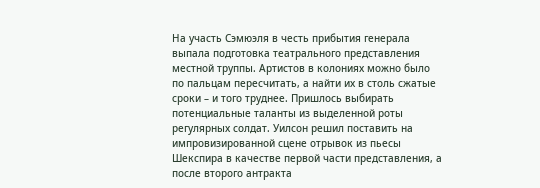На участь Сэмюэля в честь прибытия генерала выпала подготовка театрального представления местной труппы. Артистов в колониях можно было по пальцам пересчитать, а найти их в столь сжатые сроки – и того труднее. Пришлось выбирать потенциальные таланты из выделенной роты регулярных солдат. Уилсон решил поставить на импровизированной сцене отрывок из пьесы Шекспира в качестве первой части представления, а после второго антракта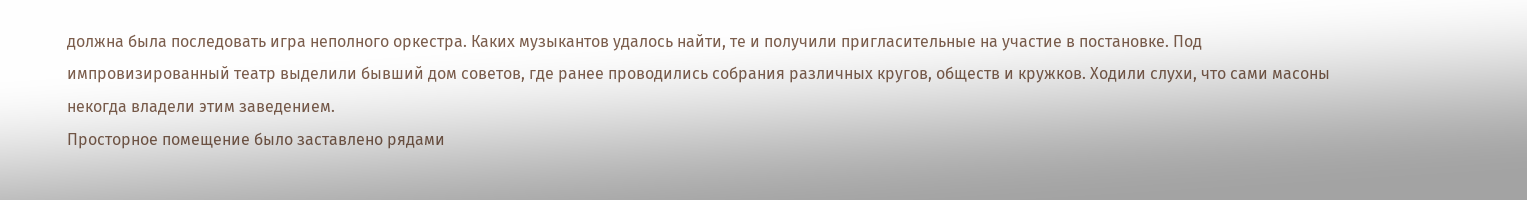должна была последовать игра неполного оркестра. Каких музыкантов удалось найти, те и получили пригласительные на участие в постановке. Под импровизированный театр выделили бывший дом советов, где ранее проводились собрания различных кругов, обществ и кружков. Ходили слухи, что сами масоны некогда владели этим заведением.
Просторное помещение было заставлено рядами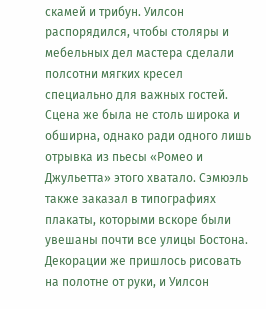скамей и трибун. Уилсон распорядился, чтобы столяры и мебельных дел мастера сделали полсотни мягких кресел специально для важных гостей. Сцена же была не столь широка и обширна, однако ради одного лишь отрывка из пьесы «Ромео и Джульетта» этого хватало. Сэмюэль также заказал в типографиях плакаты, которыми вскоре были увешаны почти все улицы Бостона. Декорации же пришлось рисовать на полотне от руки, и Уилсон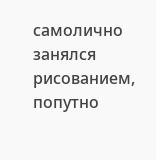самолично занялся рисованием, попутно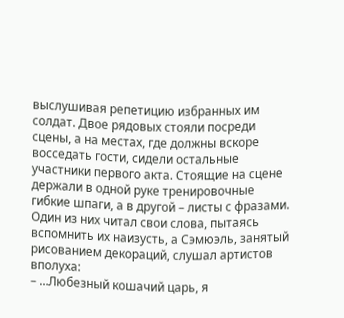выслушивая репетицию избранных им солдат. Двое рядовых стояли посреди сцены, а на местах, где должны вскоре восседать гости, сидели остальные участники первого акта. Стоящие на сцене держали в одной руке тренировочные гибкие шпаги, а в другой – листы с фразами. Один из них читал свои слова, пытаясь вспомнить их наизусть, а Сэмюэль, занятый рисованием декораций, слушал артистов вполуха:
– …Любезный кошачий царь, я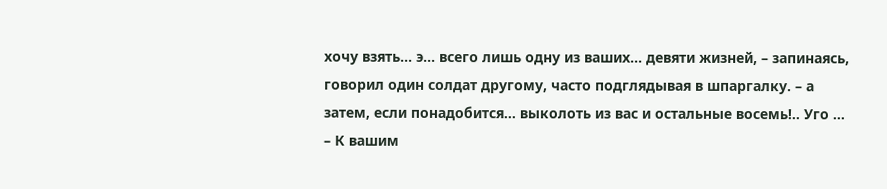хочу взять… э… всего лишь одну из ваших… девяти жизней, – запинаясь, говорил один солдат другому, часто подглядывая в шпаргалку. – а затем, если понадобится… выколоть из вас и остальные восемь!.. Уго …
– К вашим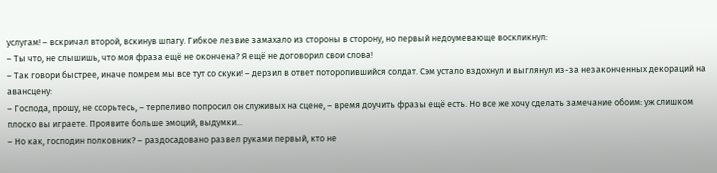услугам! – вскричал второй, вскинув шпагу. Гибкое лезвие замахало из стороны в сторону, но первый недоумевающе воскликнул:
– Ты что, не слышишь, что моя фраза ещё не окончена? Я ещё не договорил свои слова!
– Так говори быстрее, иначе помрем мы все тут со скуки! – дерзил в ответ поторопившийся солдат. Сэм устало вздохнул и выглянул из-за незаконченных декораций на авансцену:
– Господа, прошу, не ссорьтесь, – терпеливо попросил он служивых на сцене, – время доучить фразы ещё есть. Но все же хочу сделать замечание обоим: уж слишком плоско вы играете. Проявите больше эмоций, выдумки...
– Но как, господин полковник? – раздосадовано развел руками первый, кто не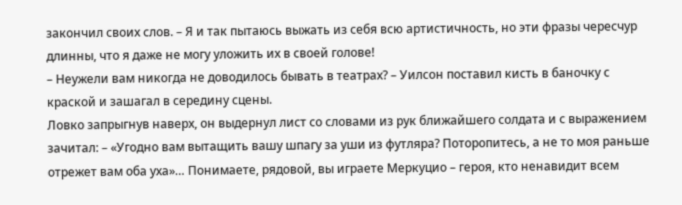закончил своих слов. – Я и так пытаюсь выжать из себя всю артистичность, но эти фразы чересчур длинны, что я даже не могу уложить их в своей голове!
– Неужели вам никогда не доводилось бывать в театрах? – Уилсон поставил кисть в баночку с краской и зашагал в середину сцены.
Ловко запрыгнув наверх, он выдернул лист со словами из рук ближайшего солдата и с выражением зачитал: – «Угодно вам вытащить вашу шпагу за уши из футляра? Поторопитесь, а не то моя раньше отрежет вам оба уха»… Понимаете, рядовой, вы играете Меркуцио – героя, кто ненавидит всем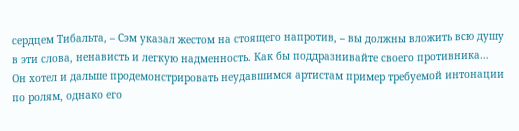сердцем Тибальта, – Сэм указал жестом на стоящего напротив, – вы должны вложить всю душу в эти слова, ненависть и легкую надменность. Как бы поддразнивайте своего противника…
Он хотел и дальше продемонстрировать неудавшимся артистам пример требуемой интонации по ролям, однако его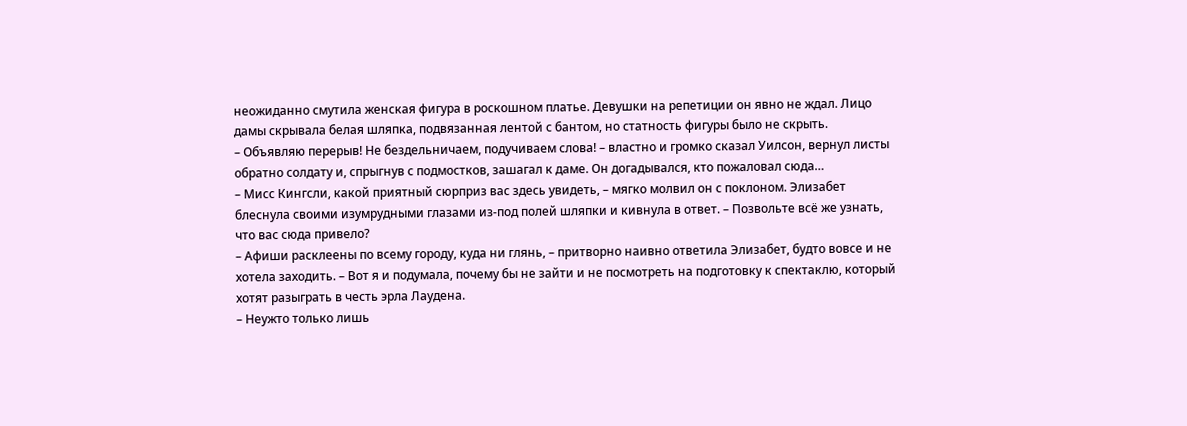неожиданно смутила женская фигура в роскошном платье. Девушки на репетиции он явно не ждал. Лицо дамы скрывала белая шляпка, подвязанная лентой с бантом, но статность фигуры было не скрыть.
– Объявляю перерыв! Не бездельничаем, подучиваем слова! – властно и громко сказал Уилсон, вернул листы обратно солдату и, спрыгнув с подмостков, зашагал к даме. Он догадывался, кто пожаловал сюда…
– Мисс Кингсли, какой приятный сюрприз вас здесь увидеть, – мягко молвил он с поклоном. Элизабет блеснула своими изумрудными глазами из-под полей шляпки и кивнула в ответ. – Позвольте всё же узнать, что вас сюда привело?
– Афиши расклеены по всему городу, куда ни глянь, – притворно наивно ответила Элизабет, будто вовсе и не хотела заходить. – Вот я и подумала, почему бы не зайти и не посмотреть на подготовку к спектаклю, который хотят разыграть в честь эрла Лаудена.
– Неужто только лишь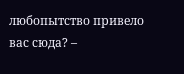любопытство привело вас сюда? –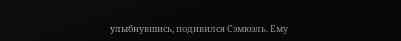улыбнувшись, подивился Сэмюэль. Ему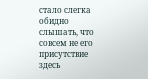стало слегка обидно слышать, что совсем не его присутствие здесь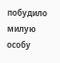побудило милую особу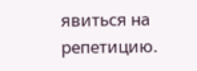явиться на репетицию.